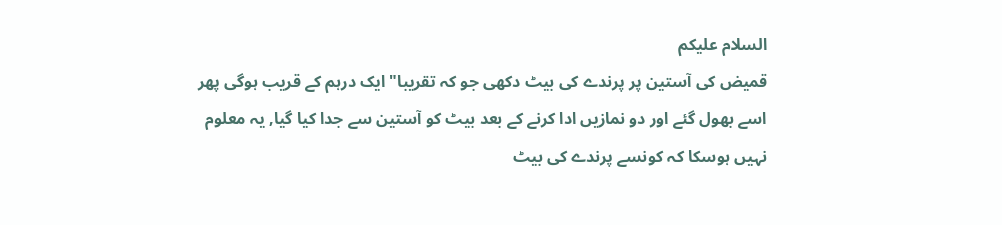السلام علیکم
قمیض کی آستین پر پرندے کی بیٹ دکھی جو کہ تقریبا" ایک درہم کے قریب ہوگی پھر اسے بھول گئے اور دو نمازیں ادا کرنے کے بعد بیٹ کو آستین سے جدا کیا گیا, یہ معلوم نہیں ہوسکا کہ کونسے پرندے کی بیٹ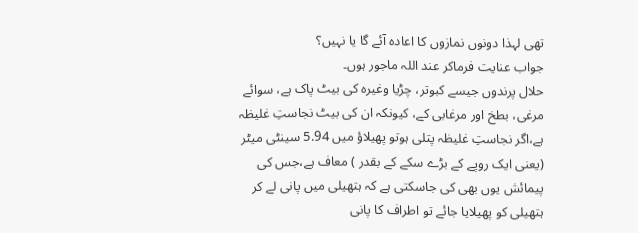تھی لہذا دونوں نمازوں کا اعادہ آئے گا یا نہیں؟
جواب عنایت فرماکر عند اللہ ماجور ہوں۔
حلال پرندوں جیسے کبوتر، چڑیا وغیرہ کی بیٹ پاک ہے، سوائے مرغی، بطخ اور مرغابی کے، کیونکہ ان کی بیٹ نجاستِ غلیظہ ہے،اگر نجاستِ غلیظہ پتلی ہوتو پھیلاؤ میں 5.94 سینٹی میٹر (یعنی ایک روپے کے بڑے سکے کے بقدر ) معاف ہے،جس کی پیمائش یوں بھی کی جاسکتی ہے کہ ہتھیلی میں پانی لے کر ہتھیلی کو پھیلایا جائے تو اطراف کا پانی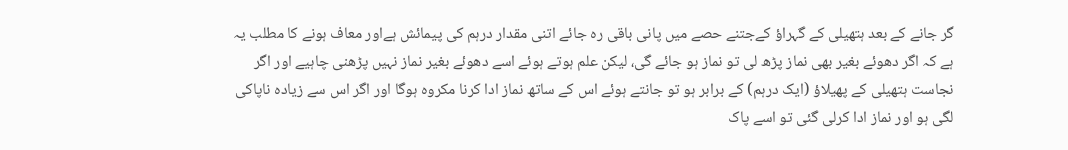گر جانے کے بعد ہتھیلی کے گہراؤ کےجتنے حصے میں پانی باقی رہ جائے اتنی مقدار درہم کی پیمائش ہےاور معاف ہونے کا مطلب یہ ہے کہ اگر دھوئے بغیر بھی نماز پڑھ لی تو نماز ہو جائے گی، لیکن علم ہوتے ہوئے اسے دھوئے بغیر نماز نہیں پڑھنی چاہیے اور اگر نجاست ہتھیلی کے پھیلاؤ (ایک درہم) کے برابر ہو تو جانتے ہوئے اس کے ساتھ نماز ادا کرنا مکروہ ہوگا اور اگر اس سے زیادہ ناپاکی لگی ہو اور نماز ادا کرلی گئی تو اسے پاک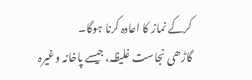کرکے نماز کا اعادہ کرنا ہوگا۔
گاڑھی نجاست غلیظہ، جیسے پاخانہ وغیرہ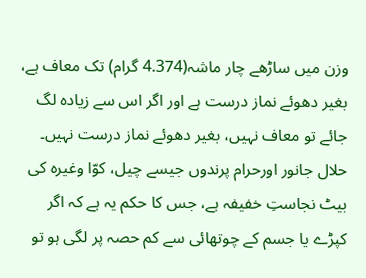وزن میں ساڑھے چار ماشہ(4.374 گرام) تک معاف ہے، بغیر دھوئے نماز درست ہے اور اگر اس سے زیادہ لگ جائے تو معاف نہیں، بغیر دھوئے نماز درست نہیں۔
حلال جانور اورحرام پرندوں جیسے چیل، کوّا وغیرہ کی بیٹ نجاستِ خفیفہ ہے، جس کا حکم یہ ہے کہ اگر کپڑے یا جسم کے چوتھائی سے کم حصہ پر لگی ہو تو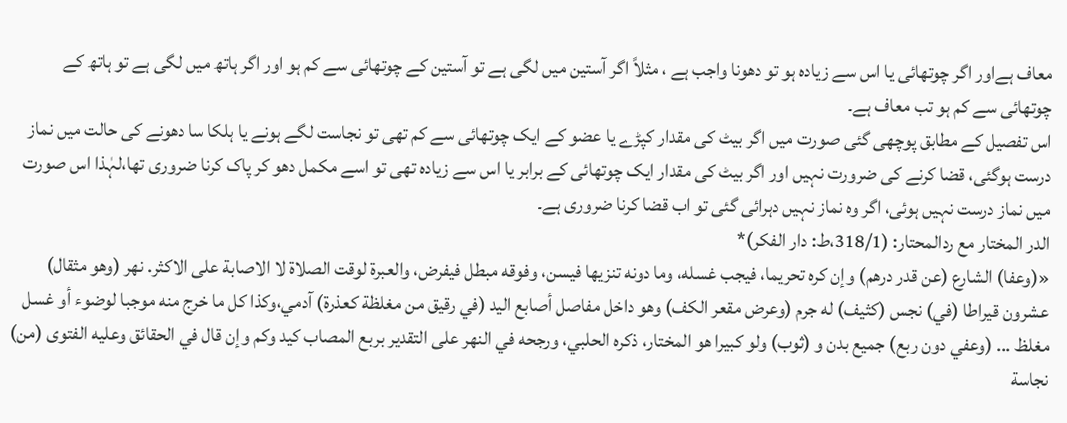معاف ہےاور اگر چوتھائی یا اس سے زیادہ ہو تو دھونا واجب ہے ، مثلاً اگر آستین میں لگی ہے تو آستین کے چوتھائی سے کم ہو اور اگر ہاتھ میں لگی ہے تو ہاتھ کے چوتھائی سے کم ہو تب معاف ہے۔
اس تفصیل کے مطابق پوچھی گئی صورت میں اگر بیٹ کی مقدار کپڑے یا عضو کے ایک چوتھائی سے کم تھی تو نجاست لگے ہونے یا ہلکا سا دھونے کی حالت میں نماز درست ہوگئی، قضا کرنے کی ضرورت نہیں اور اگر بیٹ کی مقدار ایک چوتھائی کے برابر یا اس سے زیادہ تھی تو اسے مکمل دھو کر پاک کرنا ضروری تھا،لہٰذا اس صورت میں نماز درست نہیں ہوئی، اگر وہ نماز نہیں دہرائی گئی تو اب قضا کرنا ضروری ہے۔
الدر المختار مع ردالمحتار: (318/1،ط: دار الفكر)*
«(وعفا) الشارع (عن قدر درهم) وإن كره تحريما، فيجب غسله، وما دونه تنزيها فيسن، وفوقه مبطل فيفرض، والعبرة لوقت الصلاة لا الاصابة على الاكثر. نهر (وهو مثقال) عشرون قيراطا (في) نجس (كثيف) له جرم (وعرض مقعر الكف) وهو داخل مفاصل أصابع اليد (في رقيق من مغلظة كعذرة) آدمي،وكذا كل ما خرج منه موجبا لوضوء أو غسل مغلظ ... (وعفي دون ربع) جميع بدن و (ثوب) ولو كبيرا هو المختار، ذكره الحلبي، ورجحه في النهر على التقدير بربع المصاب كيد وكم وإن قال في الحقائق وعليه الفتوى (من) نجاسة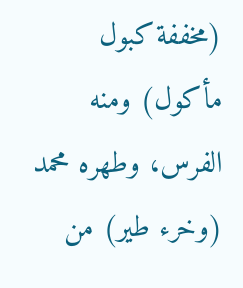(مخففة كبول مأكول) ومنه الفرس، وطهره محمد (وخرء طير) من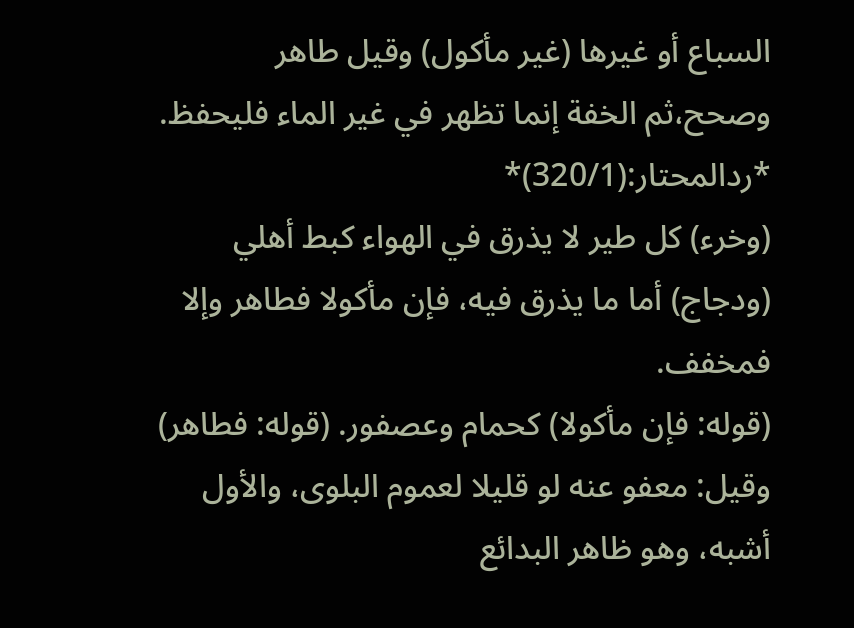السباع أو غيرها (غير مأكول) وقيل طاهر وصحح،ثم الخفة إنما تظهر في غير الماء فليحفظ.
*ردالمحتار:(320/1)*
(وخرء) كل طير لا يذرق في الهواء كبط أهلي (ودجاج) أما ما يذرق فيه، فإن مأكولا فطاهر وإلا فمخفف.
(قوله: فإن مأكولا) كحمام وعصفور. (قوله: فطاهر) وقيل: معفو عنه لو قليلا لعموم البلوى، والأول أشبه، وهو ظاهر البدائع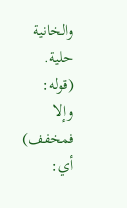والخانية حلية. (قوله: وإلا فمخفف) أي: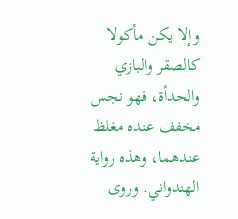وإلا يكن مأكولا كالصقر والبازي والحدأة، فهو نجس مخفف عنده مغلظ عندهما، وهذه رواية الهندواني. وروى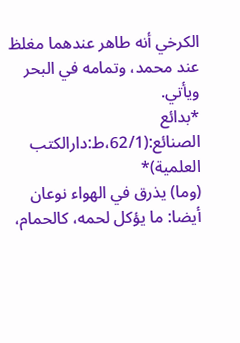الكرخي أنه طاهر عندهما مغلظ عند محمد، وتمامه في البحر ويأتي.
*بدائع الصنائع:(62/1،ط:دارالکتب العلمیة)*
(وما) يذرق في الهواء نوعان أيضا: ما يؤكل لحمه، كالحمام،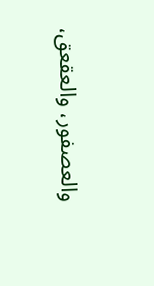والعصفور، والعقعق،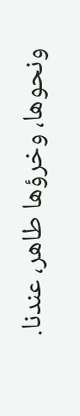ونحوها، وخرؤها طاهر، عندنا.